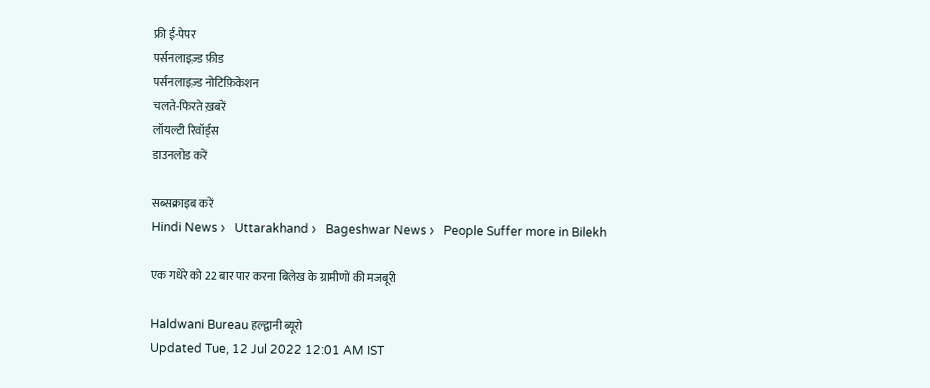फ्री ई-पेपर
पर्सनलाइज़्ड फ़ीड
पर्सनलाइज़्ड नोटिफ़िकेशन
चलते-फिरते ख़बरें
लॉयल्टी रिवॉर्ड्स
डाउनलोड करें

सब्सक्राइब करें
Hindi News ›   Uttarakhand ›   Bageshwar News ›   People Suffer more in Bilekh

एक गधेरे को 22 बार पार करना बिलेख के ग्रामीणों की मजबूरी

Haldwani Bureau हल्द्वानी ब्यूरो
Updated Tue, 12 Jul 2022 12:01 AM IST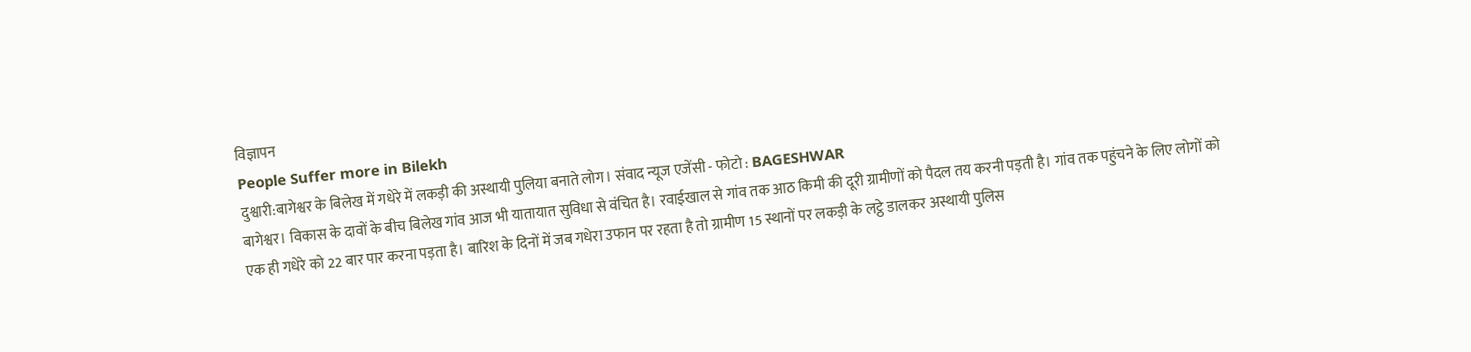विज्ञापन
People Suffer more in Bilekh
दुश्वारी:बागेश्वर के बिलेख में गधेरे में लकड़ी की अस्थायी पुलिया बनाते लोग। संवाद न्यूज एजेंसी - फोटो : BAGESHWAR
बागेश्वर। विकास के दावों के बीच बिलेख गांव आज भी यातायात सुविधा से वंचित है। रवाईखाल से गांव तक आठ किमी की दूरी ग्रामीणों को पैदल तय करनी पड़ती है। गांव तक पहुंचने के लिए लोगों को एक ही गधेरे को 22 बार पार करना पड़ता है। बारिश के दिनों में जब गधेरा उफान पर रहता है तो ग्रामीण 15 स्थानों पर लकड़ी के लट्ठे डालकर अस्थायी पुलिस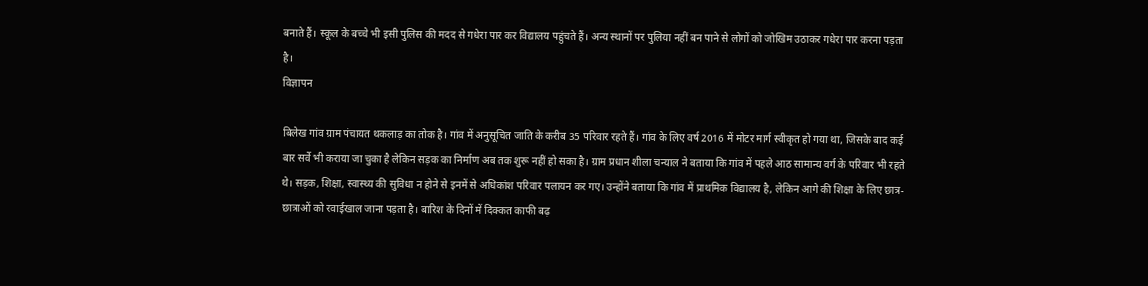बनाते हैं। स्कूल के बच्चे भी इसी पुलिस की मदद से गधेरा पार कर विद्यालय पहुंचते हैं। अन्य स्थानों पर पुलिया नहीं बन पाने से लोगों को जोखिम उठाकर गधेरा पार करना पड़ता है।
विज्ञापन

बिलेख गांव ग्राम पंचायत थकलाड़ का तोक है। गांव में अनुसूचित जाति के करीब 35 परिवार रहते हैं। गांव के लिए वर्ष 2016 में मोटर मार्ग स्वीकृत हो गया था, जिसके बाद कई बार सर्वे भी कराया जा चुका है लेकिन सड़क का निर्माण अब तक शुरू नहीं हो सका है। ग्राम प्रधान शीला चन्याल ने बताया कि गांव में पहले आठ सामान्य वर्ग के परिवार भी रहते थे। सड़क, शिक्षा, स्वास्थ्य की सुविधा न होने से इनमें से अधिकांश परिवार पलायन कर गए। उन्होंने बताया कि गांव में प्राथमिक विद्यालय है, लेकिन आगे की शिक्षा के लिए छात्र-छात्राओं को रवाईखाल जाना पड़ता है। बारिश के दिनों में दिक्कत काफी बढ़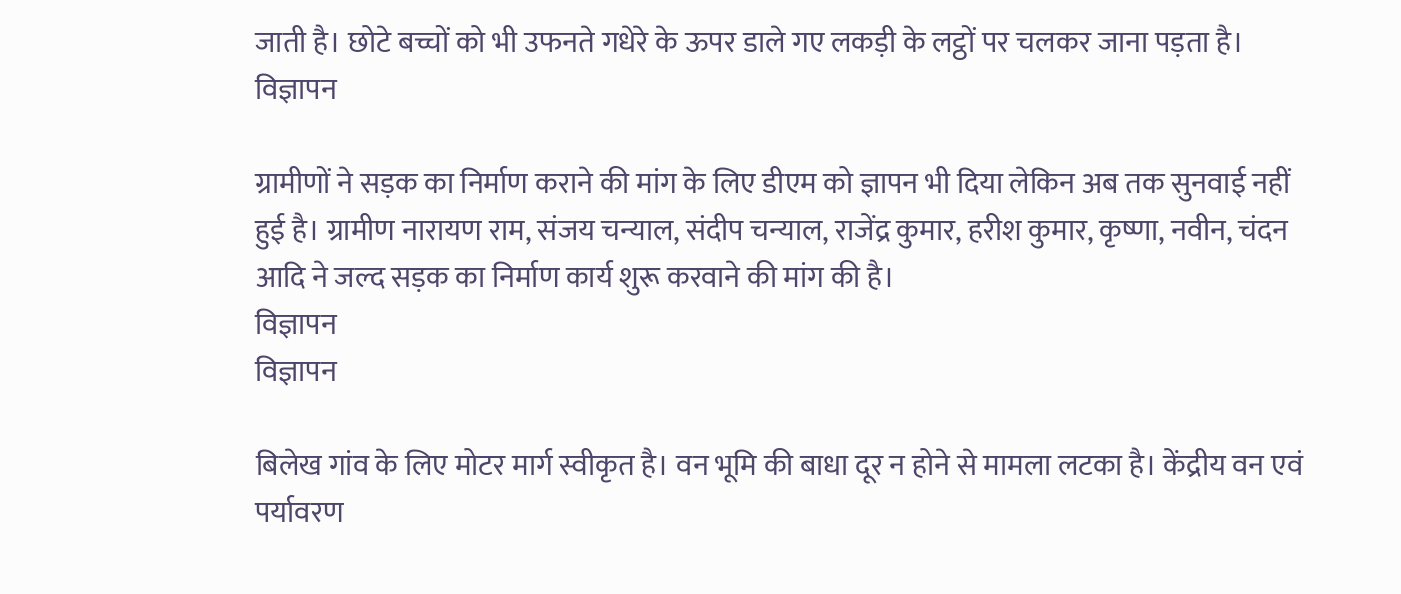जाती है। छोटे बच्चों को भी उफनते गधेरे के ऊपर डाले गए लकड़ी के लट्ठों पर चलकर जाना पड़ता है।
विज्ञापन

ग्रामीणों ने सड़क का निर्माण कराने की मांग के लिए डीएम को ज्ञापन भी दिया लेकिन अब तक सुनवाई नहीं हुई है। ग्रामीण नारायण राम, संजय चन्याल, संदीप चन्याल, राजेंद्र कुमार, हरीश कुमार, कृष्णा, नवीन, चंदन आदि ने जल्द सड़क का निर्माण कार्य शुरू करवाने की मांग की है।
विज्ञापन
विज्ञापन

बिलेख गांव के लिए मोटर मार्ग स्वीकृत है। वन भूमि की बाधा दूर न होने से मामला लटका है। केंद्रीय वन एवं पर्यावरण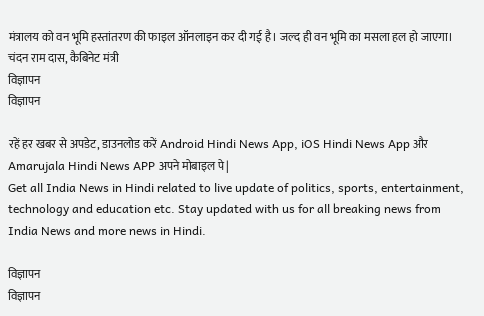मंत्रालय को वन भूमि हस्तांतरण की फाइल ऑनलाइन कर दी गई है। जल्द ही वन भूमि का मसला हल हो जाएगा।
चंदन राम दास, कैबिनेट मंत्री
विज्ञापन
विज्ञापन

रहें हर खबर से अपडेट, डाउनलोड करें Android Hindi News App, iOS Hindi News App और Amarujala Hindi News APP अपने मोबाइल पे|
Get all India News in Hindi related to live update of politics, sports, entertainment, technology and education etc. Stay updated with us for all breaking news from India News and more news in Hindi.

विज्ञापन
विज्ञापन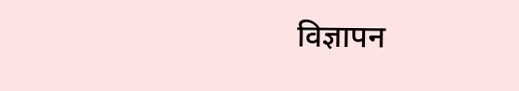विज्ञापन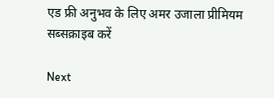एड फ्री अनुभव के लिए अमर उजाला प्रीमियम सब्सक्राइब करें

Next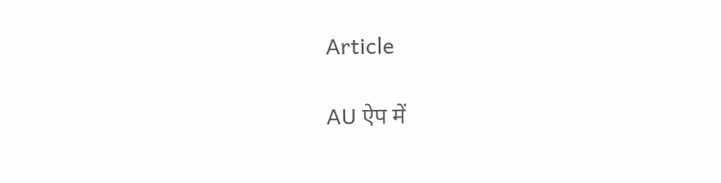Article

AU ऐप में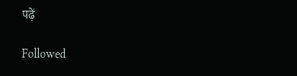पढ़ें

Followed